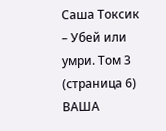Саша Токсик – Убей или умри. Том 3 (страница 6)
ВАША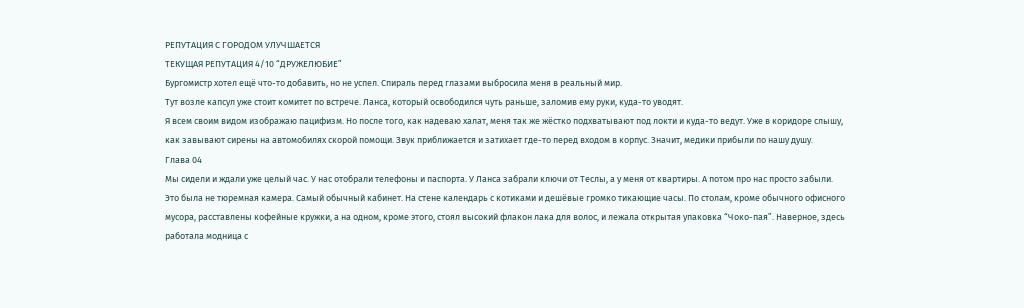РЕПУТАЦИЯ С ГОРОДОМ УЛУЧШАЕТСЯ
ТЕКУЩАЯ РЕПУТАЦИЯ 4/10 “ДРУЖЕЛЮБИЕ”
Бургомистр хотел ещё что-то добавить, но не успел. Спираль перед глазами выбросила меня в реальный мир.
Тут возле капсул уже стоит комитет по встрече. Ланса, который освободился чуть раньше, заломив ему руки, куда-то уводят.
Я всем своим видом изображаю пацифизм. Но после того, как надеваю халат, меня так же жёстко подхватывают под локти и куда-то ведут. Уже в коридоре слышу, как завывают сирены на автомобилях скорой помощи. Звук приближается и затихает где-то перед входом в корпус. Значит, медики прибыли по нашу душу.
Глава 04
Мы сидели и ждали уже целый час. У нас отобрали телефоны и паспорта. У Ланса забрали ключи от Теслы, а у меня от квартиры. А потом про нас просто забыли.
Это была не тюремная камера. Самый обычный кабинет. На стене календарь с котиками и дешёвые громко тикающие часы. По столам, кроме обычного офисного мусора, расставлены кофейные кружки, а на одном, кроме этого, стоял высокий флакон лака для волос, и лежала открытая упаковка “Чоко-пая”. Наверное, здесь работала модница с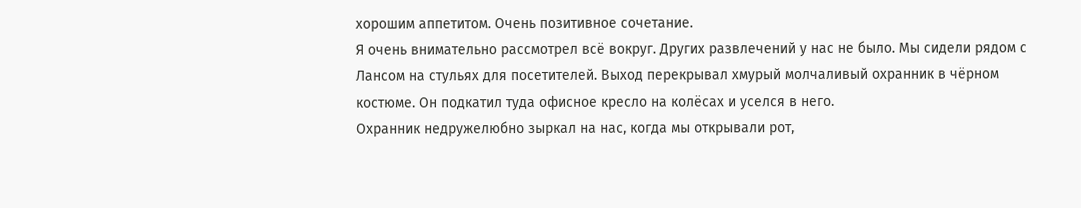хорошим аппетитом. Очень позитивное сочетание.
Я очень внимательно рассмотрел всё вокруг. Других развлечений у нас не было. Мы сидели рядом с Лансом на стульях для посетителей. Выход перекрывал хмурый молчаливый охранник в чёрном костюме. Он подкатил туда офисное кресло на колёсах и уселся в него.
Охранник недружелюбно зыркал на нас, когда мы открывали рот,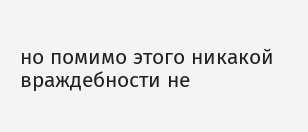но помимо этого никакой враждебности не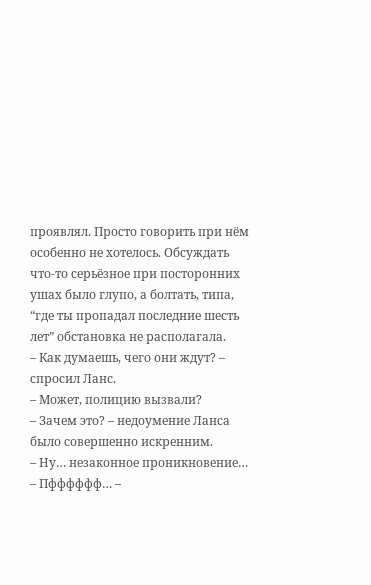проявлял. Просто говорить при нём особенно не хотелось. Обсуждать что-то серьёзное при посторонних ушах было глупо, а болтать, типа, “где ты пропадал последние шесть лет” обстановка не располагала.
– Как думаешь, чего они ждут? – спросил Ланс.
– Может, полицию вызвали?
– Зачем это? – недоумение Ланса было совершенно искренним.
– Ну… незаконное проникновение…
– Пфффффф… –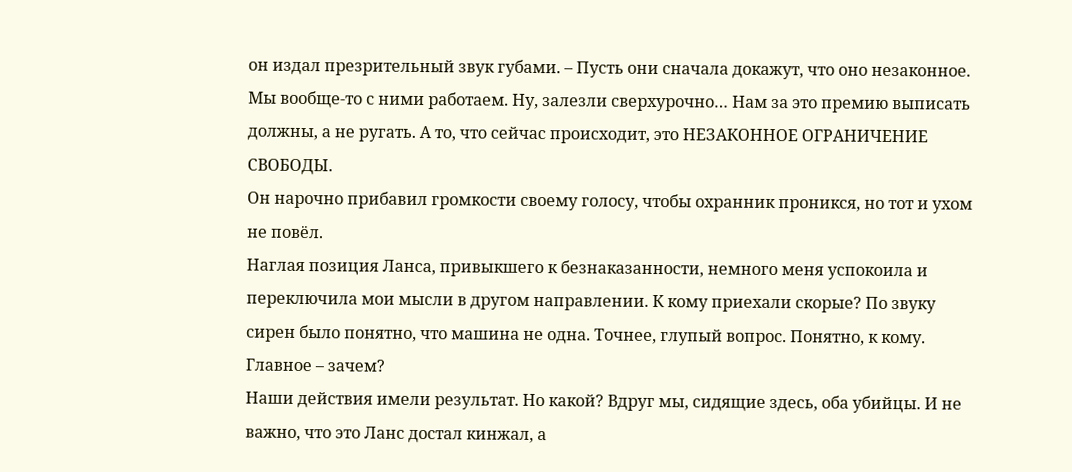он издал презрительный звук губами. – Пусть они сначала докажут, что оно незаконное. Мы вообще-то с ними работаем. Ну, залезли сверхурочно… Нам за это премию выписать должны, а не ругать. А то, что сейчас происходит, это НЕЗАКОННОЕ ОГРАНИЧЕНИЕ СВОБОДЫ.
Он нарочно прибавил громкости своему голосу, чтобы охранник проникся, но тот и ухом не повёл.
Наглая позиция Ланса, привыкшего к безнаказанности, немного меня успокоила и переключила мои мысли в другом направлении. К кому приехали скорые? По звуку сирен было понятно, что машина не одна. Точнее, глупый вопрос. Понятно, к кому. Главное – зачем?
Наши действия имели результат. Но какой? Вдруг мы, сидящие здесь, оба убийцы. И не важно, что это Ланс достал кинжал, а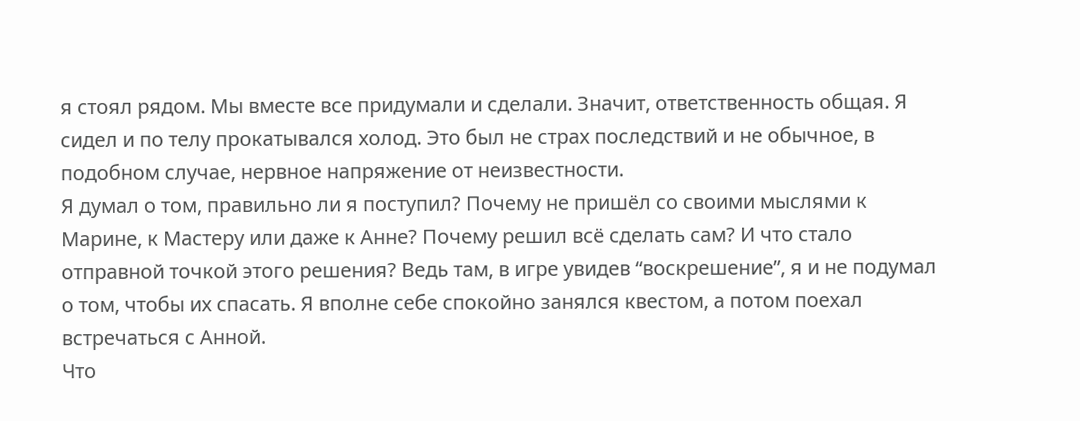я стоял рядом. Мы вместе все придумали и сделали. Значит, ответственность общая. Я сидел и по телу прокатывался холод. Это был не страх последствий и не обычное, в подобном случае, нервное напряжение от неизвестности.
Я думал о том, правильно ли я поступил? Почему не пришёл со своими мыслями к Марине, к Мастеру или даже к Анне? Почему решил всё сделать сам? И что стало отправной точкой этого решения? Ведь там, в игре увидев “воскрешение”, я и не подумал о том, чтобы их спасать. Я вполне себе спокойно занялся квестом, а потом поехал встречаться с Анной.
Что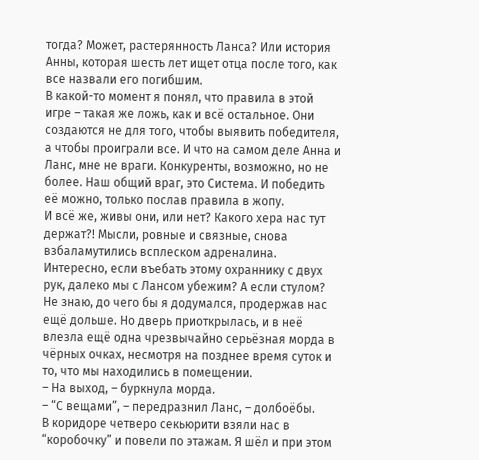тогда? Может, растерянность Ланса? Или история Анны, которая шесть лет ищет отца после того, как все назвали его погибшим.
В какой-то момент я понял, что правила в этой игре – такая же ложь, как и всё остальное. Они создаются не для того, чтобы выявить победителя, а чтобы проиграли все. И что на самом деле Анна и Ланс, мне не враги. Конкуренты, возможно, но не более. Наш общий враг, это Система. И победить её можно, только послав правила в жопу.
И всё же, живы они, или нет? Какого хера нас тут держат?! Мысли, ровные и связные, снова взбаламутились всплеском адреналина. Интересно, если въебать этому охраннику с двух рук, далеко мы с Лансом убежим? А если стулом?
Не знаю, до чего бы я додумался, продержав нас ещё дольше. Но дверь приоткрылась, и в неё влезла ещё одна чрезвычайно серьёзная морда в чёрных очках, несмотря на позднее время суток и то, что мы находились в помещении.
– На выход, – буркнула морда.
– “С вещами”, – передразнил Ланс, – долбоёбы.
В коридоре четверо секьюрити взяли нас в “коробочку” и повели по этажам. Я шёл и при этом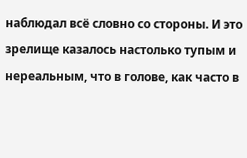наблюдал всё словно со стороны. И это зрелище казалось настолько тупым и нереальным, что в голове, как часто в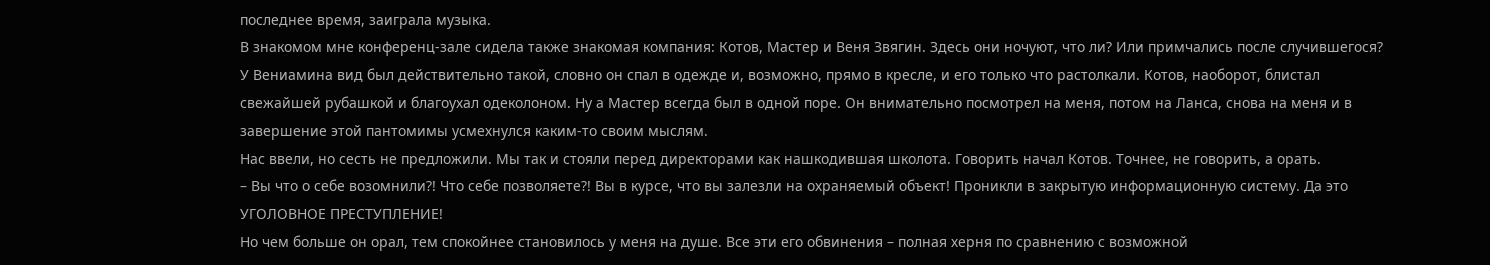последнее время, заиграла музыка.
В знакомом мне конференц-зале сидела также знакомая компания: Котов, Мастер и Веня Звягин. Здесь они ночуют, что ли? Или примчались после случившегося?
У Вениамина вид был действительно такой, словно он спал в одежде и, возможно, прямо в кресле, и его только что растолкали. Котов, наоборот, блистал свежайшей рубашкой и благоухал одеколоном. Ну а Мастер всегда был в одной поре. Он внимательно посмотрел на меня, потом на Ланса, снова на меня и в завершение этой пантомимы усмехнулся каким-то своим мыслям.
Нас ввели, но сесть не предложили. Мы так и стояли перед директорами как нашкодившая школота. Говорить начал Котов. Точнее, не говорить, а орать.
– Вы что о себе возомнили?! Что себе позволяете?! Вы в курсе, что вы залезли на охраняемый объект! Проникли в закрытую информационную систему. Да это УГОЛОВНОЕ ПРЕСТУПЛЕНИЕ!
Но чем больше он орал, тем спокойнее становилось у меня на душе. Все эти его обвинения – полная херня по сравнению с возможной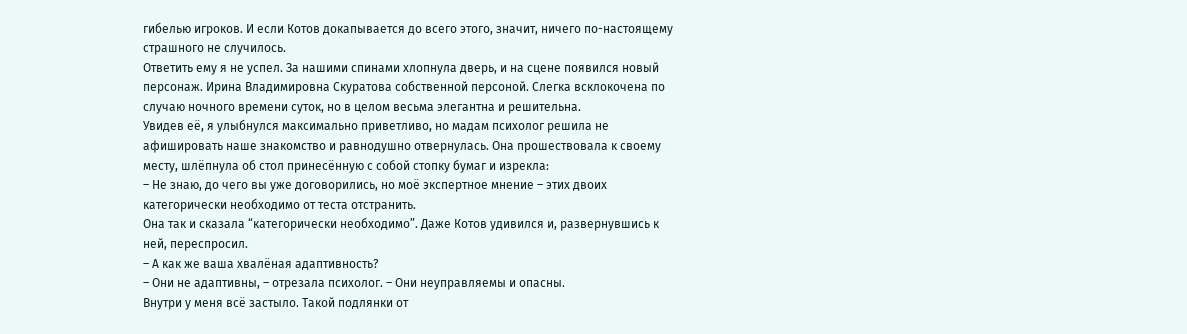гибелью игроков. И если Котов докапывается до всего этого, значит, ничего по-настоящему страшного не случилось.
Ответить ему я не успел. За нашими спинами хлопнула дверь, и на сцене появился новый персонаж. Ирина Владимировна Скуратова собственной персоной. Слегка всклокочена по случаю ночного времени суток, но в целом весьма элегантна и решительна.
Увидев её, я улыбнулся максимально приветливо, но мадам психолог решила не афишировать наше знакомство и равнодушно отвернулась. Она прошествовала к своему месту, шлёпнула об стол принесённую с собой стопку бумаг и изрекла:
– Не знаю, до чего вы уже договорились, но моё экспертное мнение – этих двоих категорически необходимо от теста отстранить.
Она так и сказала “категорически необходимо”. Даже Котов удивился и, развернувшись к ней, переспросил.
– А как же ваша хвалёная адаптивность?
– Они не адаптивны, – отрезала психолог. – Они неуправляемы и опасны.
Внутри у меня всё застыло. Такой подлянки от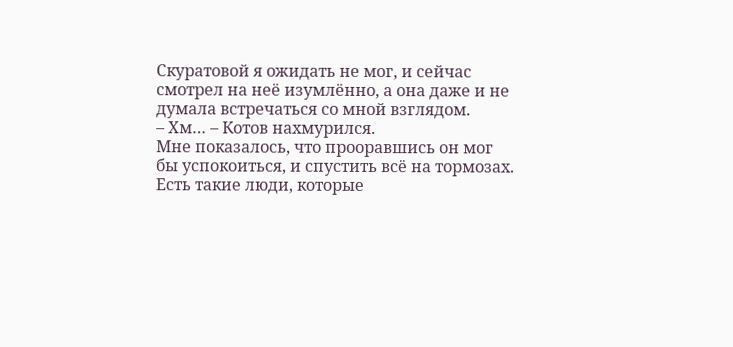Скуратовой я ожидать не мог, и сейчас смотрел на неё изумлённо, а она даже и не думала встречаться со мной взглядом.
– Хм… – Котов нахмурился.
Мне показалось, что прооравшись он мог бы успокоиться, и спустить всё на тормозах. Есть такие люди, которые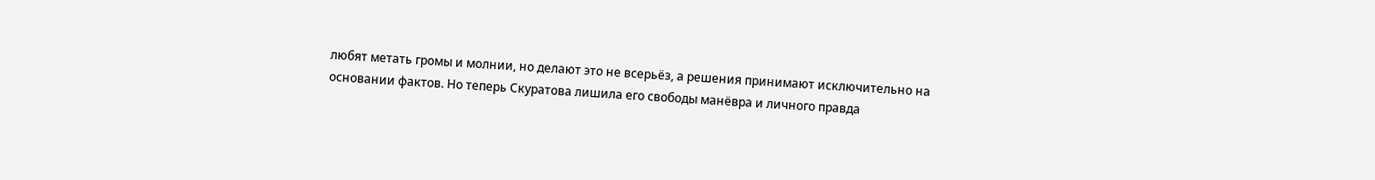любят метать громы и молнии, но делают это не всерьёз, а решения принимают исключительно на основании фактов. Но теперь Скуратова лишила его свободы манёвра и личного правда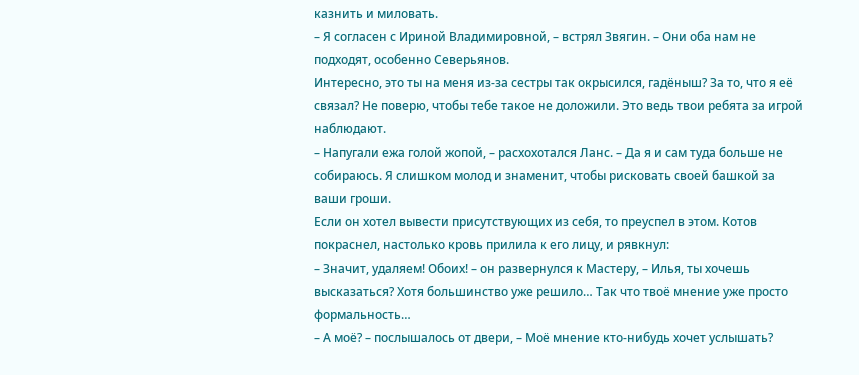казнить и миловать.
– Я согласен с Ириной Владимировной, – встрял Звягин. – Они оба нам не подходят, особенно Северьянов.
Интересно, это ты на меня из-за сестры так окрысился, гадёныш? За то, что я её связал? Не поверю, чтобы тебе такое не доложили. Это ведь твои ребята за игрой наблюдают.
– Напугали ежа голой жопой, – расхохотался Ланс. – Да я и сам туда больше не собираюсь. Я слишком молод и знаменит, чтобы рисковать своей башкой за ваши гроши.
Если он хотел вывести присутствующих из себя, то преуспел в этом. Котов покраснел, настолько кровь прилила к его лицу, и рявкнул:
– Значит, удаляем! Обоих! – он развернулся к Мастеру, – Илья, ты хочешь высказаться? Хотя большинство уже решило… Так что твоё мнение уже просто формальность…
– А моё? – послышалось от двери, – Моё мнение кто-нибудь хочет услышать?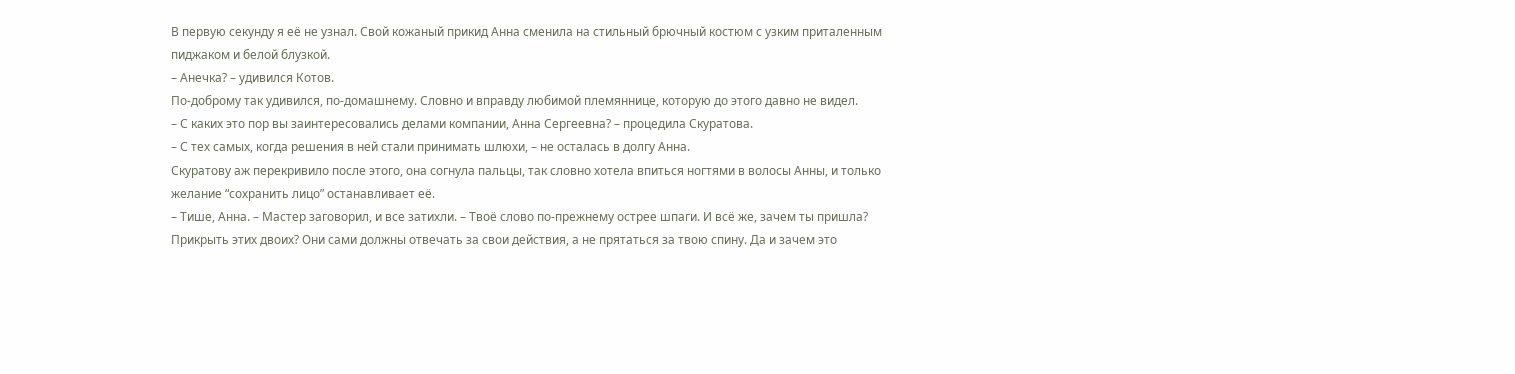В первую секунду я её не узнал. Свой кожаный прикид Анна сменила на стильный брючный костюм с узким приталенным пиджаком и белой блузкой.
– Анечка? – удивился Котов.
По-доброму так удивился, по-домашнему. Словно и вправду любимой племяннице, которую до этого давно не видел.
– С каких это пор вы заинтересовались делами компании, Анна Сергеевна? – процедила Скуратова.
– С тех самых, когда решения в ней стали принимать шлюхи, – не осталась в долгу Анна.
Скуратову аж перекривило после этого, она согнула пальцы, так словно хотела впиться ногтями в волосы Анны, и только желание “сохранить лицо” останавливает её.
– Тише, Анна. – Мастер заговорил, и все затихли. – Твоё слово по-прежнему острее шпаги. И всё же, зачем ты пришла? Прикрыть этих двоих? Они сами должны отвечать за свои действия, а не прятаться за твою спину. Да и зачем это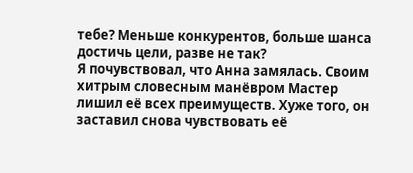тебе? Меньше конкурентов, больше шанса достичь цели, разве не так?
Я почувствовал, что Анна замялась. Своим хитрым словесным манёвром Мастер лишил её всех преимуществ. Хуже того, он заставил снова чувствовать её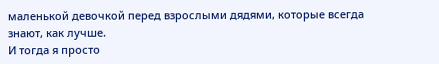маленькой девочкой перед взрослыми дядями, которые всегда знают, как лучше.
И тогда я просто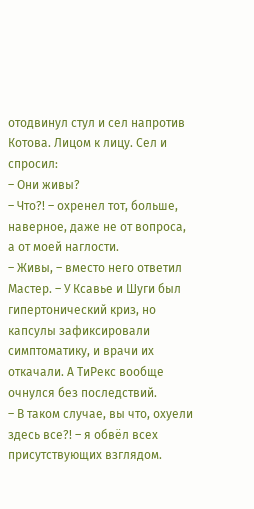отодвинул стул и сел напротив Котова. Лицом к лицу. Сел и спросил:
– Они живы?
– Что?! – охренел тот, больше, наверное, даже не от вопроса, а от моей наглости.
– Живы, – вместо него ответил Мастер. – У Ксавье и Шуги был гипертонический криз, но капсулы зафиксировали симптоматику, и врачи их откачали. А ТиРекс вообще очнулся без последствий.
– В таком случае, вы что, охуели здесь все?! – я обвёл всех присутствующих взглядом.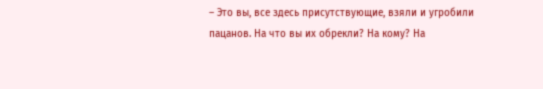– Это вы, все здесь присутствующие, взяли и угробили пацанов. На что вы их обрекли? На кому? На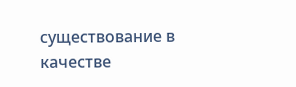существование в качестве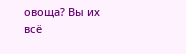овоща? Вы их всё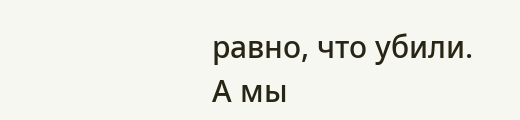равно, что убили. А мы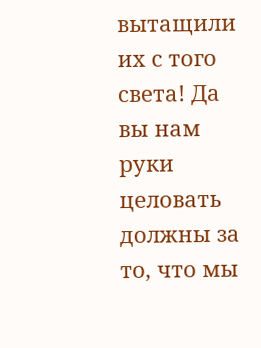вытащили их с того света! Да вы нам руки целовать должны за то, что мы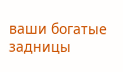ваши богатые задницы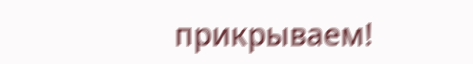прикрываем!